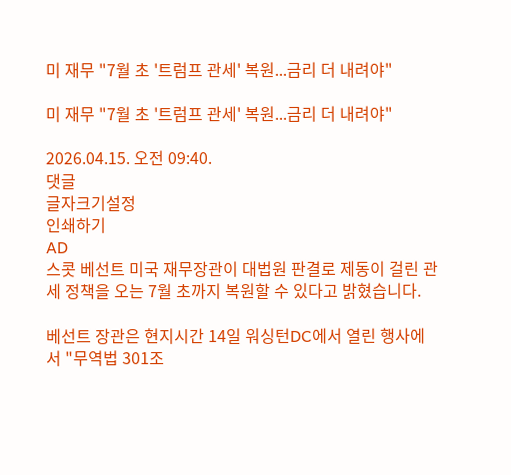미 재무 "7월 초 '트럼프 관세' 복원...금리 더 내려야"

미 재무 "7월 초 '트럼프 관세' 복원...금리 더 내려야"

2026.04.15. 오전 09:40.
댓글
글자크기설정
인쇄하기
AD
스콧 베선트 미국 재무장관이 대법원 판결로 제동이 걸린 관세 정책을 오는 7월 초까지 복원할 수 있다고 밝혔습니다.

베선트 장관은 현지시간 14일 워싱턴DC에서 열린 행사에서 "무역법 301조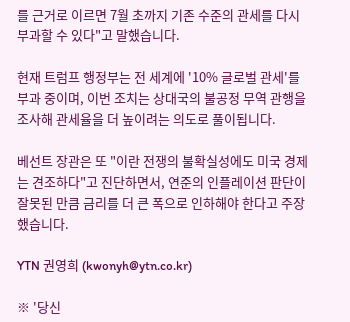를 근거로 이르면 7월 초까지 기존 수준의 관세를 다시 부과할 수 있다"고 말했습니다.

현재 트럼프 행정부는 전 세계에 '10% 글로벌 관세'를 부과 중이며, 이번 조치는 상대국의 불공정 무역 관행을 조사해 관세율을 더 높이려는 의도로 풀이됩니다.

베선트 장관은 또 "이란 전쟁의 불확실성에도 미국 경제는 견조하다"고 진단하면서, 연준의 인플레이션 판단이 잘못된 만큼 금리를 더 큰 폭으로 인하해야 한다고 주장했습니다.

YTN 권영희 (kwonyh@ytn.co.kr)

※ '당신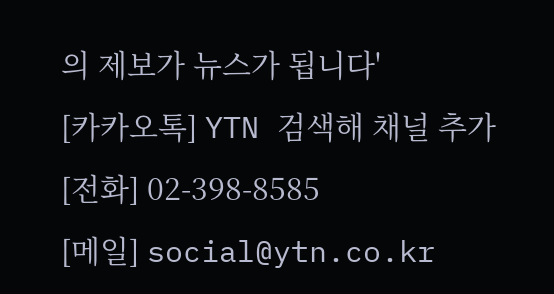의 제보가 뉴스가 됩니다'
[카카오톡] YTN 검색해 채널 추가
[전화] 02-398-8585
[메일] social@ytn.co.kr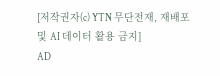[저작권자(c) YTN 무단전재, 재배포 및 AI 데이터 활용 금지]
AD